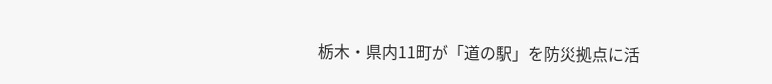栃木・県内11町が「道の駅」を防災拠点に活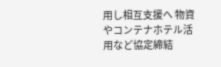用し相互支援へ 物資やコンテナホテル活用など協定締結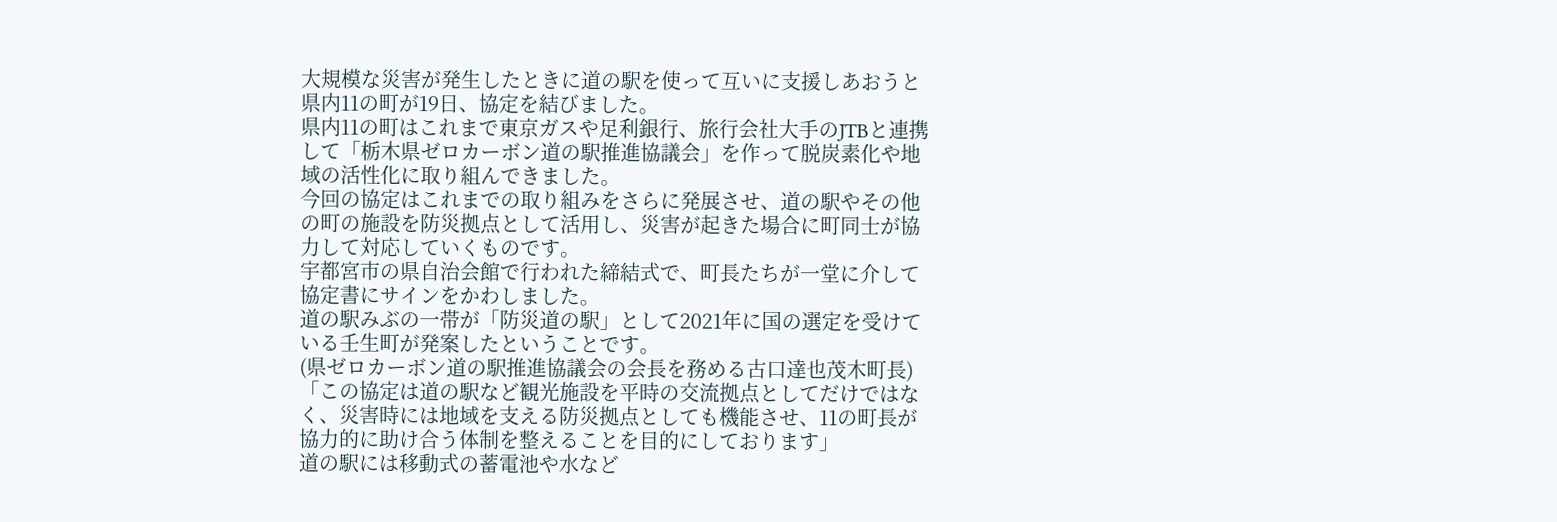大規模な災害が発生したときに道の駅を使って互いに支援しあおうと県内11の町が19日、協定を結びました。
県内11の町はこれまで東京ガスや足利銀行、旅行会社大手のJTBと連携して「栃木県ゼロカーボン道の駅推進協議会」を作って脱炭素化や地域の活性化に取り組んできました。
今回の協定はこれまでの取り組みをさらに発展させ、道の駅やその他の町の施設を防災拠点として活用し、災害が起きた場合に町同士が協力して対応していくものです。
宇都宮市の県自治会館で行われた締結式で、町長たちが一堂に介して協定書にサインをかわしました。
道の駅みぶの一帯が「防災道の駅」として2021年に国の選定を受けている壬生町が発案したということです。
(県ゼロカーボン道の駅推進協議会の会長を務める古口達也茂木町長)「この協定は道の駅など観光施設を平時の交流拠点としてだけではなく、災害時には地域を支える防災拠点としても機能させ、11の町長が協力的に助け合う体制を整えることを目的にしております」
道の駅には移動式の蓄電池や水など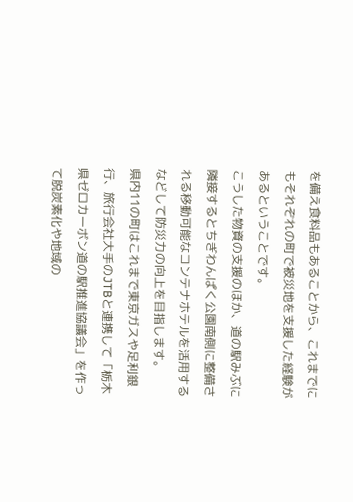を備え食料品もあることから、これまでにもそれぞれの町で被災地を支援した経験があるということです。
こうした物資の支援のほか、道の駅みぶに隣接するとちぎわんぱく公園南側に整備される移動可能なコンテナホテルを活用するなどして防災力の向上を目指します。
県内11の町はこれまで東京ガスや足利銀行、旅行会社大手のJTBと連携して「栃木県ゼロカーボン道の駅推進協議会」を作って脱炭素化や地域の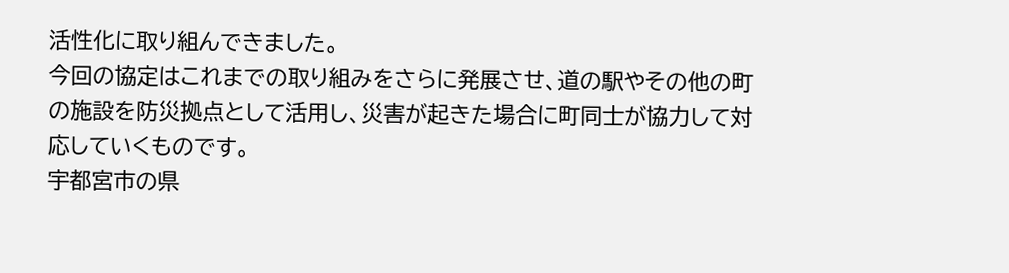活性化に取り組んできました。
今回の協定はこれまでの取り組みをさらに発展させ、道の駅やその他の町の施設を防災拠点として活用し、災害が起きた場合に町同士が協力して対応していくものです。
宇都宮市の県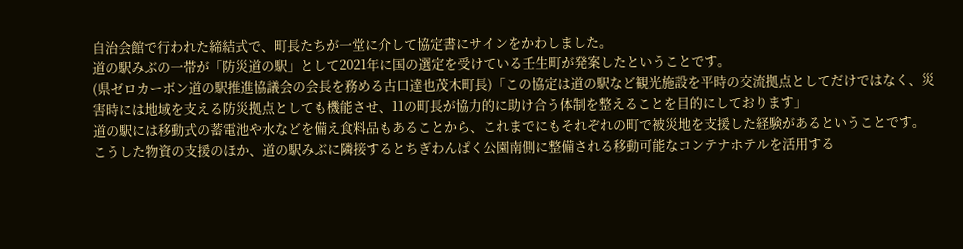自治会館で行われた締結式で、町長たちが一堂に介して協定書にサインをかわしました。
道の駅みぶの一帯が「防災道の駅」として2021年に国の選定を受けている壬生町が発案したということです。
(県ゼロカーボン道の駅推進協議会の会長を務める古口達也茂木町長)「この協定は道の駅など観光施設を平時の交流拠点としてだけではなく、災害時には地域を支える防災拠点としても機能させ、11の町長が協力的に助け合う体制を整えることを目的にしております」
道の駅には移動式の蓄電池や水などを備え食料品もあることから、これまでにもそれぞれの町で被災地を支援した経験があるということです。
こうした物資の支援のほか、道の駅みぶに隣接するとちぎわんぱく公園南側に整備される移動可能なコンテナホテルを活用する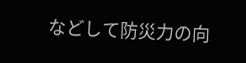などして防災力の向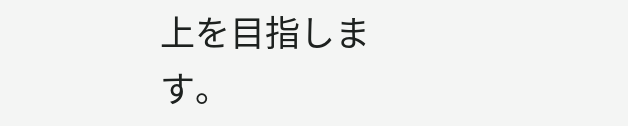上を目指します。